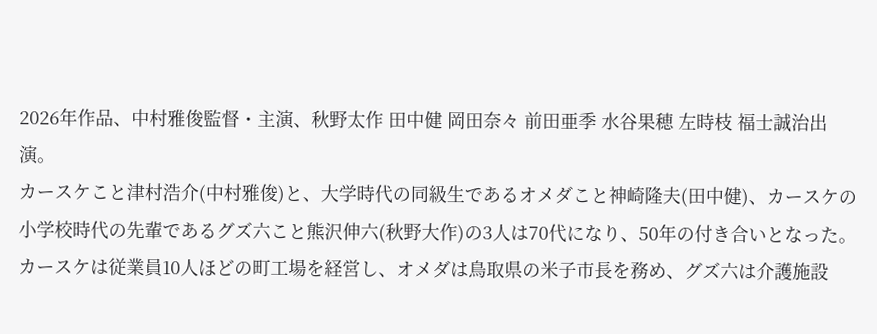2026年作品、中村雅俊監督・主演、秋野太作 田中健 岡田奈々 前田亜季 水谷果穂 左時枝 福士誠治出演。
カースケこと津村浩介(中村雅俊)と、大学時代の同級生であるオメダこと神崎隆夫(田中健)、カースケの小学校時代の先輩であるグズ六こと熊沢伸六(秋野大作)の3人は70代になり、50年の付き合いとなった。
カースケは従業員10人ほどの町工場を経営し、オメダは鳥取県の米子市長を務め、グズ六は介護施設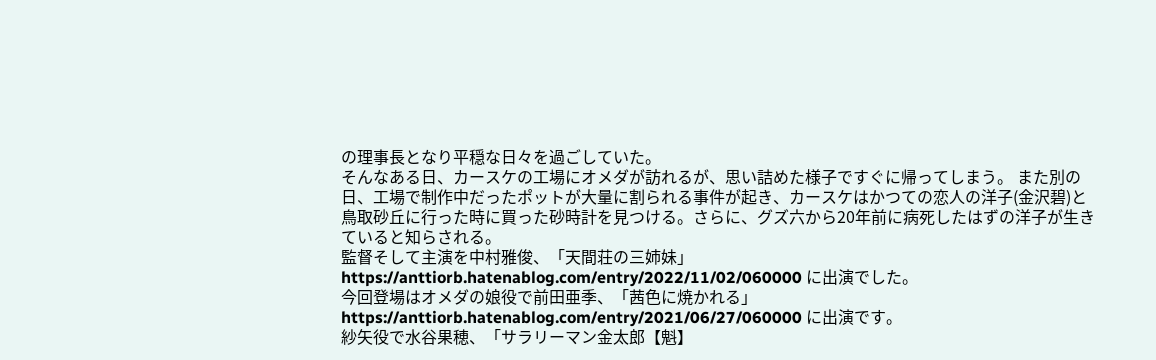の理事長となり平穏な日々を過ごしていた。
そんなある日、カースケの工場にオメダが訪れるが、思い詰めた様子ですぐに帰ってしまう。 また別の日、工場で制作中だったポットが大量に割られる事件が起き、カースケはかつての恋人の洋子(金沢碧)と鳥取砂丘に行った時に買った砂時計を見つける。さらに、グズ六から20年前に病死したはずの洋子が生きていると知らされる。
監督そして主演を中村雅俊、「天間荘の三姉妹」 https://anttiorb.hatenablog.com/entry/2022/11/02/060000 に出演でした。
今回登場はオメダの娘役で前田亜季、「茜色に焼かれる」 https://anttiorb.hatenablog.com/entry/2021/06/27/060000 に出演です。
紗矢役で水谷果穂、「サラリーマン金太郎【魁】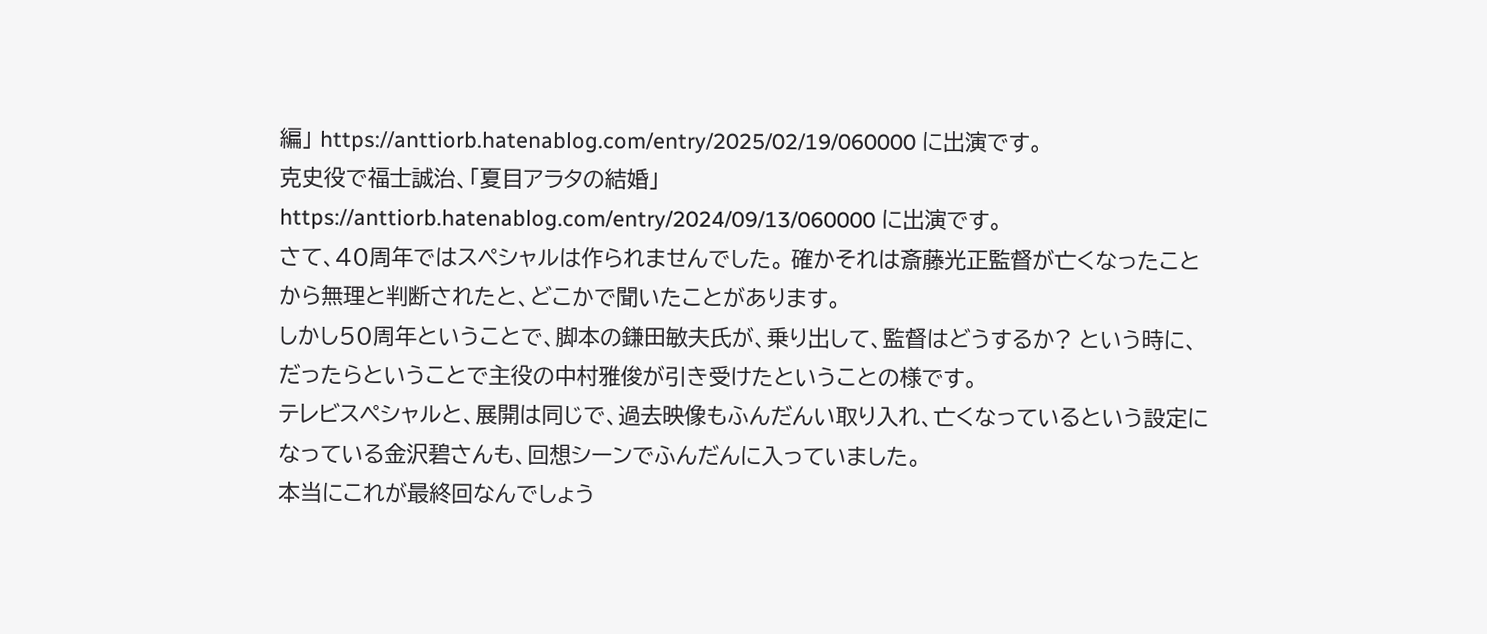編」 https://anttiorb.hatenablog.com/entry/2025/02/19/060000 に出演です。
克史役で福士誠治、「夏目アラタの結婚」 https://anttiorb.hatenablog.com/entry/2024/09/13/060000 に出演です。
さて、40周年ではスペシャルは作られませんでした。 確かそれは斎藤光正監督が亡くなったことから無理と判断されたと、どこかで聞いたことがあります。
しかし50周年ということで、脚本の鎌田敏夫氏が、乗り出して、監督はどうするか? という時に、だったらということで主役の中村雅俊が引き受けたということの様です。
テレビスペシャルと、展開は同じで、過去映像もふんだんい取り入れ、亡くなっているという設定になっている金沢碧さんも、回想シーンでふんだんに入っていました。
本当にこれが最終回なんでしょう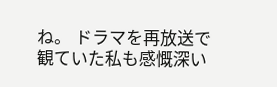ね。 ドラマを再放送で観ていた私も感慨深い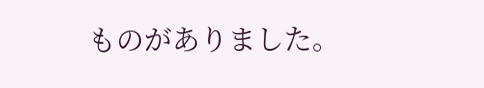ものがありました。